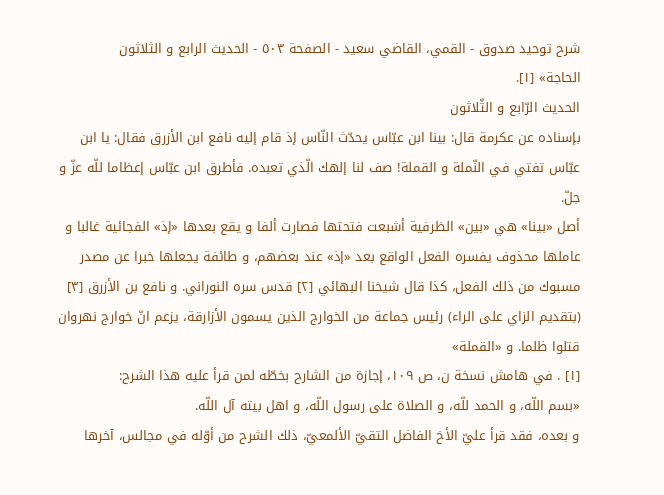شرح توحید صدوق - القمي، القاضي سعيد - الصفحة ٥٠٣ - الحديث الرابع و الثلاثون
الحاجة» [١].
الحديث الرّابع و الثّلاثون
بإسناده عن عكرمة قال: بينا ابن عبّاس يحدّث النّاس إذ قام إليه نافع ابن الأزرق فقال: يا ابن عبّاس تفتي في النّملة و القملة! صف لنا إلهك الّذي تعبده. فأطرق ابن عبّاس إعظاما للّه عزّ و جلّ.
أصل «بينا» هي «بين» الظرفية أشبعت فتحتها فصارت ألفا و يقع بعدها «إذ» الفجائية غالبا و عاملها محذوف يفسره الفعل الواقع بعد «إذ» عند بعضهم، و طائفة يجعلها خبرا عن مصدر مسبوك من ذلك الفعل، كذا قال شيخنا البهائي [٢] قدس سره النوراني. و نافع بن الأزرق [٣] (بتقديم الزاي على الراء) رئيس جماعة من الخوارج الذين يسمون الأزارقة، يزعم انّ خوارج نهروان قتلوا ظلما. و «القملة»
[١] . في هامش نسخة ن، ص ١٠٩، إجازة من الشارح بخطّه لمن قرأ عليه هذا الشرح:
«بسم اللّه، و الحمد للّه، و الصلاة على رسول اللّه، و اهل بيته آل اللّه.
و بعده، فقد قرأ عليّ الأخ الفاضل التقيّ الألمعيّ، ذلك الشرح من أوّله في مجالس، آخرها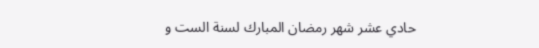حادي عشر شهر رمضان المبارك لسنة الست و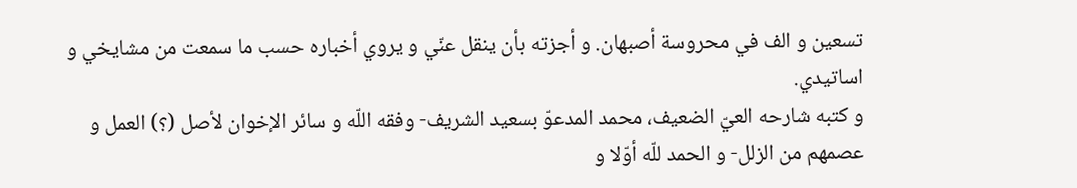تسعين و الف في محروسة أصبهان. و أجزته بأن ينقل عنّي و يروي أخباره حسب ما سمعت من مشايخي و اساتيدي.
و كتبه شارحه العيّ الضعيف، محمد المدعوّ بسعيد الشريف- وفقه اللّه و سائر الإخوان لأصل (؟) العمل و عصمهم من الزلل- و الحمد للّه أوّلا و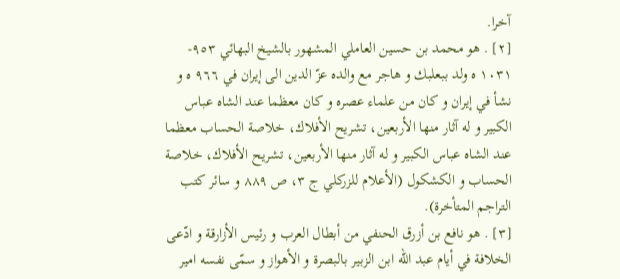آخرا.
[٢] . هو محمد بن حسين العاملي المشهور بالشيخ البهائي ٩٥٣- ١٠٣١ ه ولد ببعلبك و هاجر مع والده عزّ الدين الى إيران في ٩٦٦ ه و نشأ في إيران و كان من علماء عصره و كان معظما عند الشاه عباس الكبير و له آثار منها الأربعين، تشريح الأفلاك، خلاصة الحساب معظما عند الشاه عباس الكبير و له آثار منها الأربعين، تشريح الأفلاك، خلاصة الحساب و الكشكول (الأعلام للزركلي ج ٣، ص ٨٨٩ و سائر كتب التراجم المتأخرة).
[٣] . هو نافع بن أزرق الحنفي من أبطال العرب و رئيس الأزارقة و ادّعى الخلافة في أيام عبد اللّه ابن الزبير بالبصرة و الأهواز و سمّى نفسه امير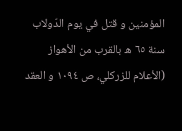المؤمنين و قتل في يوم الدّولاب سنة ٦٥ ه بالقرب من الأهواز (الأعلام للزركلي، ص ١٠٩٤ و العقد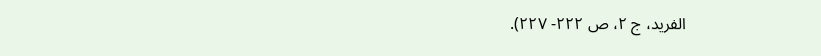الفريد، ج ٢، ص ٢٢٢- ٢٢٧).